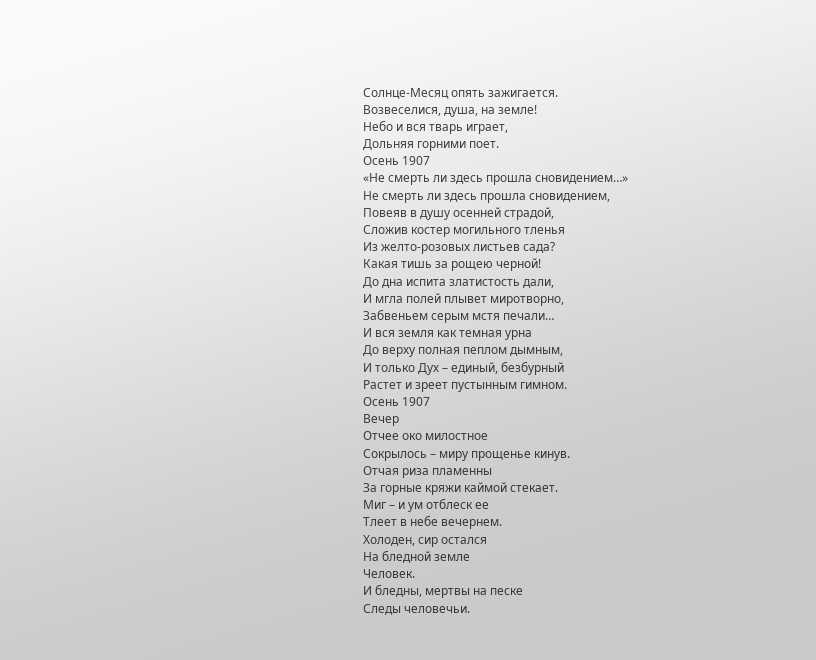Солнце-Месяц опять зажигается.
Возвеселися, душа, на земле!
Небо и вся тварь играет,
Дольняя горними поет.
Осень 1907
«Не смерть ли здесь прошла сновидением…»
Не смерть ли здесь прошла сновидением,
Повеяв в душу осенней страдой,
Сложив костер могильного тленья
Из желто-розовых листьев сада?
Какая тишь за рощею черной!
До дна испита златистость дали,
И мгла полей плывет миротворно,
Забвеньем серым мстя печали…
И вся земля как темная урна
До верху полная пеплом дымным,
И только Дух – единый, безбурный
Растет и зреет пустынным гимном.
Осень 1907
Вечер
Отчее oкo милостное
Сокрылось – миру прощенье кинув.
Отчая риза пламенны
За горные кряжи каймой стекает.
Миг – и ум отблеск ее
Тлеет в небе вечернем.
Холоден, сир остался
На бледной земле
Человек.
И бледны, мертвы на песке
Следы человечьи.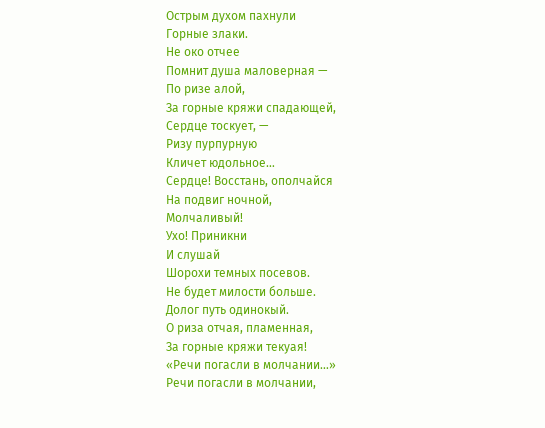Острым духом пахнули
Горные злаки.
Не око отчее
Помнит душа маловерная —
По ризе алой,
За горные кряжи спадающей,
Сердце тоскует, —
Ризу пурпурную
Кличет юдольное…
Сердце! Восстань, ополчайся
На подвиг ночной,
Молчаливый!
Ухо! Приникни
И слушай
Шорохи темных посевов.
Не будет милости больше.
Долог путь одинокый.
О риза отчая, пламенная,
За горные кряжи текуая!
«Речи погасли в молчании…»
Речи погасли в молчании,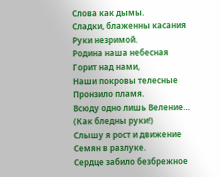Слова как дымы.
Сладки, блаженны касания
Руки незримой.
Родина наша небесная
Горит над нами,
Наши покровы телесные
Пронзило пламя.
Всюду одно лишь Веление…
(Как бледны руки!)
Слышу я рост и движение
Семян в разлуке.
Сердце забило безбрежное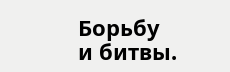Борьбу и битвы.